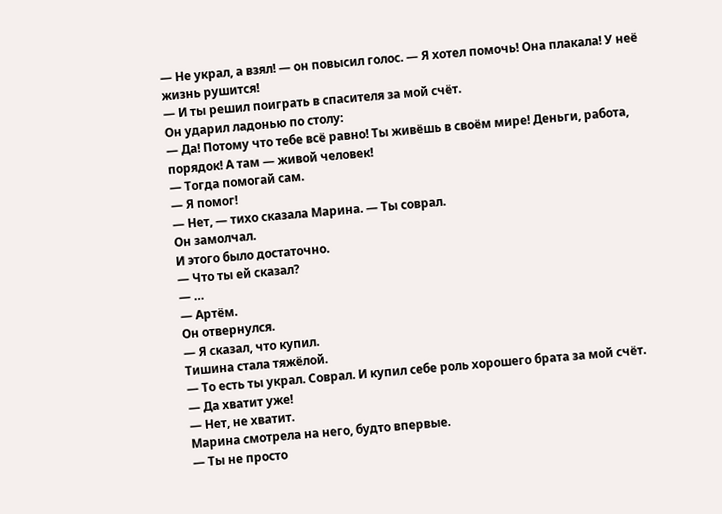— Не украл, а взял! — он повысил голос. — Я хотел помочь! Она плакала! У неё жизнь рушится!
— И ты решил поиграть в спасителя за мой счёт.
Он ударил ладонью по столу:
— Да! Потому что тебе всё равно! Ты живёшь в своём мире! Деньги, работа, порядок! А там — живой человек!
— Тогда помогай сам.
— Я помог!
— Нет, — тихо сказала Марина. — Ты соврал.
Он замолчал.
И этого было достаточно.
— Что ты ей сказал?
— …
— Артём.
Он отвернулся.
— Я сказал, что купил.
Тишина стала тяжёлой.
— То есть ты украл. Соврал. И купил себе роль хорошего брата за мой счёт.
— Да хватит уже!
— Нет, не хватит.
Марина смотрела на него, будто впервые.
— Ты не просто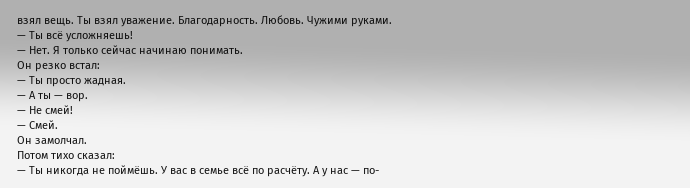взял вещь. Ты взял уважение. Благодарность. Любовь. Чужими руками.
— Ты всё усложняешь!
— Нет. Я только сейчас начинаю понимать.
Он резко встал:
— Ты просто жадная.
— А ты — вор.
— Не смей!
— Смей.
Он замолчал.
Потом тихо сказал:
— Ты никогда не поймёшь. У вас в семье всё по расчёту. А у нас — по-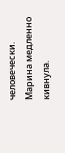человечески.
Марина медленно кивнула.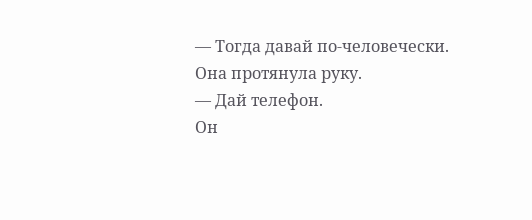— Тогда давай по-человечески.
Она протянула руку.
— Дай телефон.
Он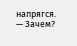напрягся.
— Зачем?